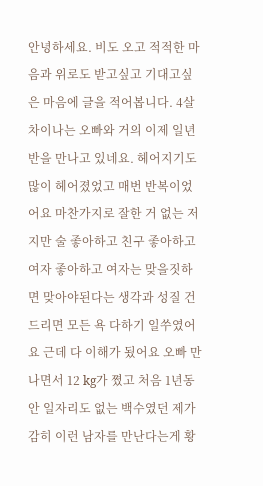안녕하세요. 비도 오고 적적한 마음과 위로도 받고싶고 기대고싶은 마음에 글을 적어봅니다. 4살 차이나는 오빠와 거의 이제 일년 반을 만나고 있네요. 헤어지기도 많이 헤어졌었고 매번 반복이었어요 마찬가지로 잘한 거 없는 저지만 술 좋아하고 친구 좋아하고 여자 좋아하고 여자는 맞을짓하면 맞아야된다는 생각과 성질 건드리면 모든 욕 다하기 일쑤였어요 근데 다 이해가 됬어요 오빠 만나면서 12 kg가 쪘고 처음 1년동안 일자리도 없는 백수였던 제가 감히 이런 남자를 만난다는게 황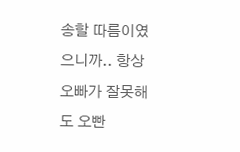송할 따름이였으니까.. 항상 오빠가 잘못해도 오빤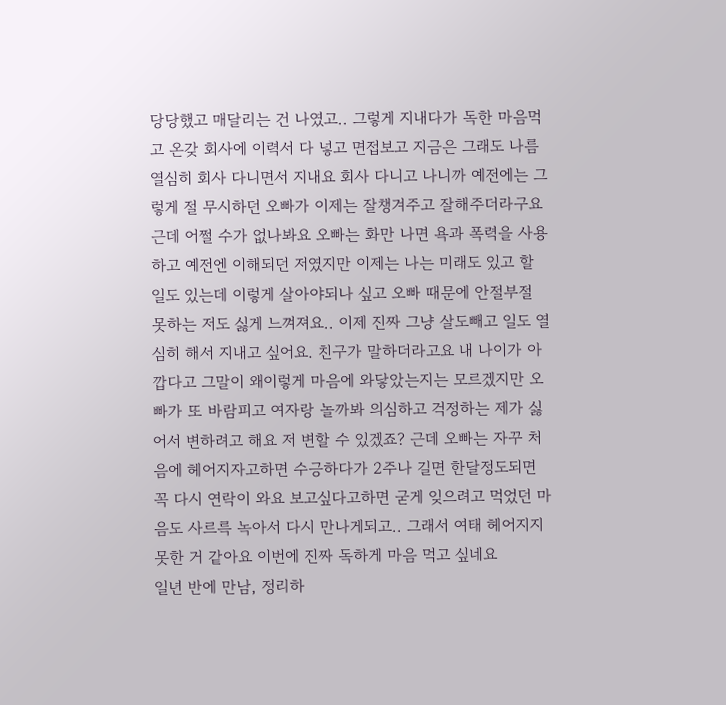당당했고 매달리는 건 나였고.. 그렇게 지내다가 독한 마음먹고 온갖 회사에 이력서 다 넣고 면접보고 지금은 그래도 나름 열심히 회사 다니면서 지내요 회사 다니고 나니까 예전에는 그렇게 절 무시하던 오빠가 이제는 잘챙겨주고 잘해주더라구요 근데 어쩔 수가 없나봐요 오빠는 화만 나면 욕과 폭력을 사용하고 예전엔 이해되던 저였지만 이제는 나는 미래도 있고 할 일도 있는데 이렇게 살아야되나 싶고 오빠 때문에 안절부절 못하는 저도 싫게 느껴져요.. 이제 진짜 그냥 살도빼고 일도 열심히 해서 지내고 싶어요. 친구가 말하더라고요 내 나이가 아깝다고 그말이 왜이렇게 마음에 와닿았는지는 모르겠지만 오빠가 또 바람피고 여자랑 놀까봐 의심하고 걱정하는 제가 싫어서 변하려고 해요 저 변할 수 있겠죠? 근데 오빠는 자꾸 처음에 헤어지자고하면 수긍하다가 2주나 길면 한달정도되면 꼭 다시 연락이 와요 보고싶다고하면 굳게 잊으려고 먹었던 마음도 사르륵 녹아서 다시 만나게되고.. 그래서 여태 헤어지지 못한 거 같아요 이번에 진짜 독하게 마음 먹고 싶네요
일년 반에 만남, 정리하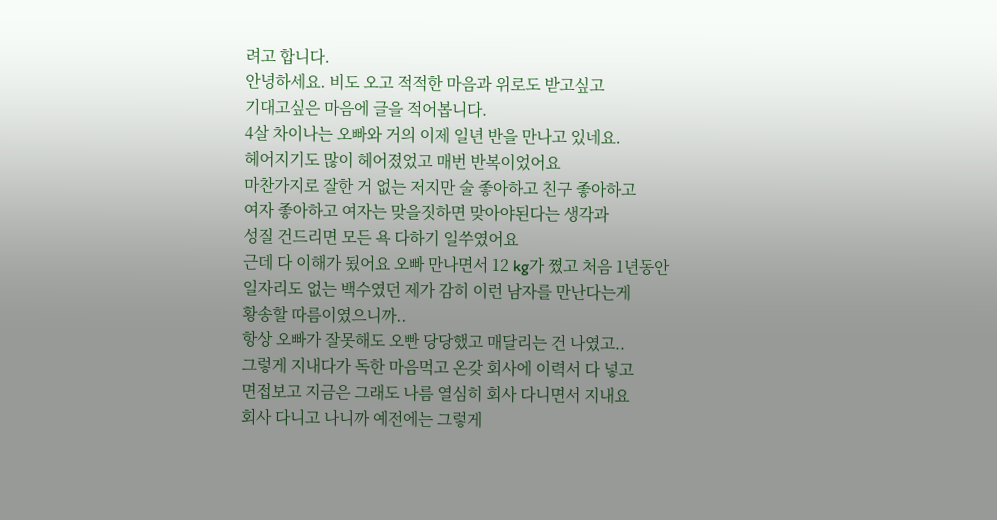려고 합니다.
안녕하세요. 비도 오고 적적한 마음과 위로도 받고싶고
기대고싶은 마음에 글을 적어봅니다.
4살 차이나는 오빠와 거의 이제 일년 반을 만나고 있네요.
헤어지기도 많이 헤어졌었고 매번 반복이었어요
마찬가지로 잘한 거 없는 저지만 술 좋아하고 친구 좋아하고
여자 좋아하고 여자는 맞을짓하면 맞아야된다는 생각과
성질 건드리면 모든 욕 다하기 일쑤였어요
근데 다 이해가 됬어요 오빠 만나면서 12 kg가 쪘고 처음 1년동안
일자리도 없는 백수였던 제가 감히 이런 남자를 만난다는게
황송할 따름이였으니까..
항상 오빠가 잘못해도 오빤 당당했고 매달리는 건 나였고..
그렇게 지내다가 독한 마음먹고 온갖 회사에 이력서 다 넣고
면접보고 지금은 그래도 나름 열심히 회사 다니면서 지내요
회사 다니고 나니까 예전에는 그렇게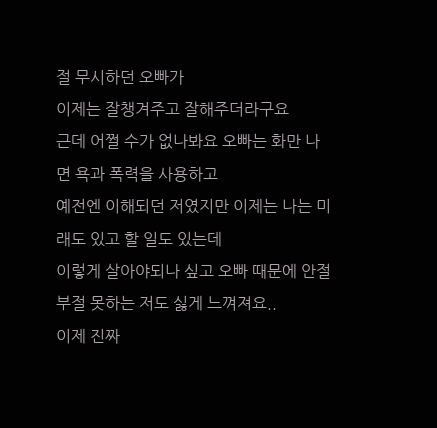절 무시하던 오빠가
이제는 잘챙겨주고 잘해주더라구요
근데 어쩔 수가 없나봐요 오빠는 화만 나면 욕과 폭력을 사용하고
예전엔 이해되던 저였지만 이제는 나는 미래도 있고 할 일도 있는데
이렇게 살아야되나 싶고 오빠 때문에 안절부절 못하는 저도 싫게 느껴져요..
이제 진짜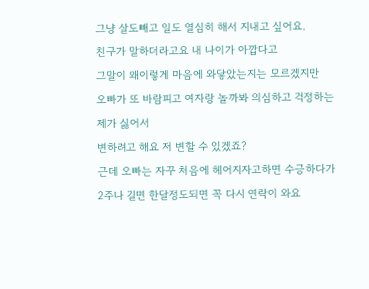그냥 살도빼고 일도 열심히 해서 지내고 싶어요.
친구가 말하더라고요 내 나이가 아깝다고
그말이 왜이렇게 마음에 와닿았는지는 모르겠지만
오빠가 또 바람피고 여자랑 놀까봐 의심하고 걱정하는 제가 싫어서
변하려고 해요 저 변할 수 있겠죠?
근데 오빠는 자꾸 처음에 헤어지자고하면 수긍하다가
2주나 길면 한달정도되면 꼭 다시 연락이 와요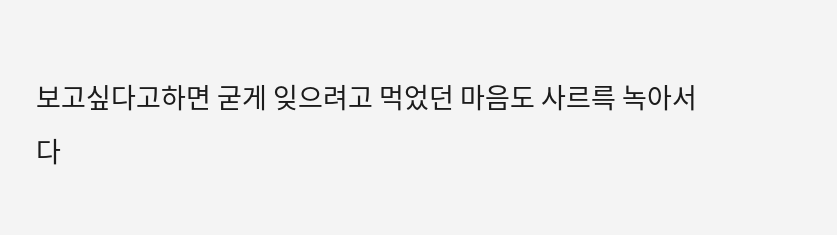보고싶다고하면 굳게 잊으려고 먹었던 마음도 사르륵 녹아서
다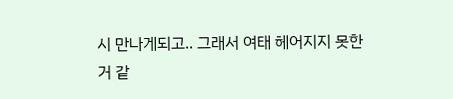시 만나게되고.. 그래서 여태 헤어지지 못한 거 같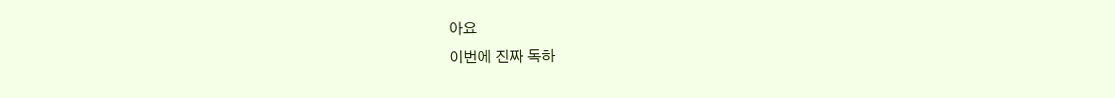아요
이번에 진짜 독하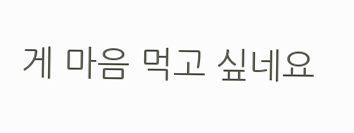게 마음 먹고 싶네요